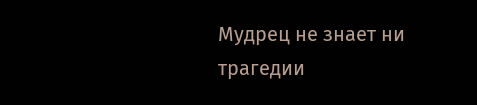Мудрец не знает ни трагедии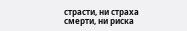страсти, ни страха смерти, ни риска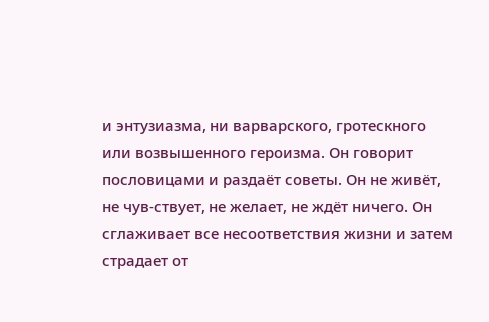и энтузиазма, ни варварского, гротескного или возвышенного героизма. Он говорит пословицами и раздаёт советы. Он не живёт, не чув-ствует, не желает, не ждёт ничего. Он сглаживает все несоответствия жизни и затем страдает от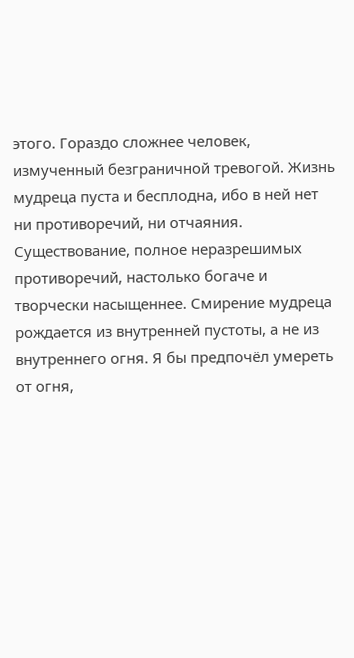этого. Гораздо сложнее человек, измученный безграничной тревогой. Жизнь мудреца пуста и бесплодна, ибо в ней нет ни противоречий, ни отчаяния. Существование, полное неразрешимых противоречий, настолько богаче и творчески насыщеннее. Смирение мудреца рождается из внутренней пустоты, а не из внутреннего огня. Я бы предпочёл умереть от огня,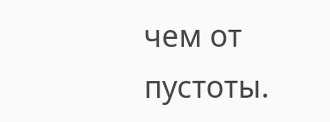чем от пустоты.